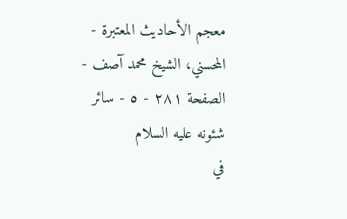معجم الأحاديث المعتبرة - المحسني، الشيخ محمد آصف - الصفحة ٢٨١ - ٥ - سائر شئونه عليه السلام
في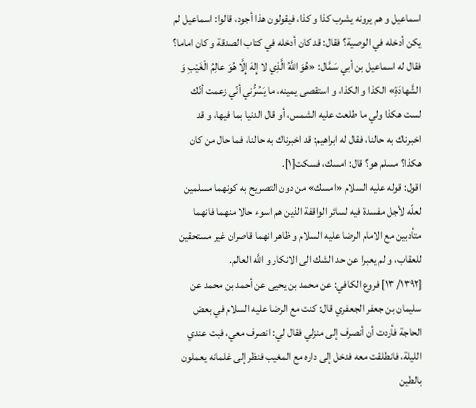اسماعيل و هم يرونه يشرب كذا و كذا، فيقولون هذا أجود، قالوا: اسماعيل لم يكن أدخله في الوصية؟ فقال: قد كان أدخله في كتاب الصدقة و كان اماما؟
فقال له اسماعيل بن أبي سَمَّال: «هُوَ اللَّهُ الَّذِي لا إِلهَ إِلَّا هُوَ عالِمُ الْغَيْبِ وَ الشَّهادَةِ» الكذا و الكذا، و استقصى يمينه، ما يَسُرُّني أنّي زعمت أنّك لست هكذا ولي ما طلعت عليه الشمس، أو قال الدنيا بما فيها، و قد اخبرناك به حالنا، فقال له ابراهيم: قد اخبرناك به حالنا، فما حال من كان هكذا؟ مسلم هو؟ قال: امسك، فسكت[١].
اقول: قوله عليه السلام «امسك» من دون التصريح به كونهما مسلمين لعلّه لأجل مفسدة فيه لسائر الواقفة الذين هم اسوء حالا منهما فانهما متأدبين مع الامام الرضا عليه السلام و ظاهر انهما قاصران غير مستحقين للعقاب، و لم يعبرا عن حد الشك الى الانكار و اللَّه العالم.
[١٣٩٢/ ١٣] فروع الكافي: عن محمد بن يحيى عن أحمد بن محمد عن سليمان بن جعفر الجعفري قال: كنت مع الرضا عليه السلام في بعض الحاجة فأردت أن أنصرف إلى منزلي فقال لي: انصرف معي، فبت عندي الليلة، فانطلقت معه فدخل إلى داره مع المغيب فنظر إلى غلمانه يعملون بالطين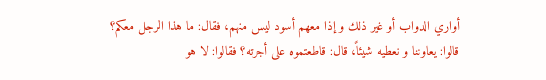أواري الدواب أو غير ذلك و إذا معهم أسود ليس منهم، فقال: ما هذا الرجل معكم؟
قالوا: يعاوننا و نعطيه شيئاً، قال: قاطعتموه على أجرته؟ فقالوا: لا هو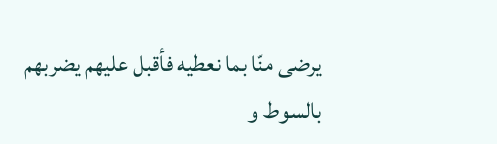يرضى منّا بما نعطيه فأقبل عليهم يضربهم بالسوط و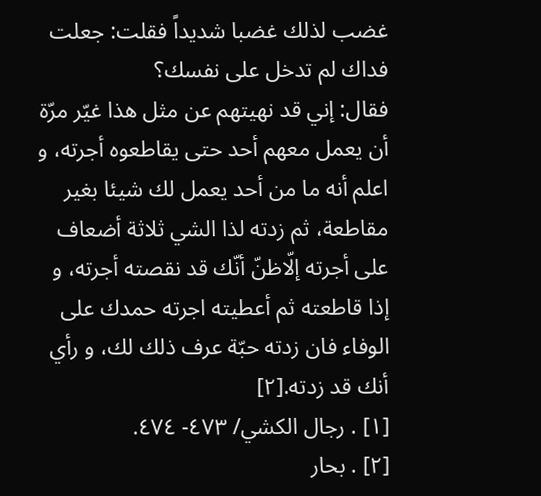غضب لذلك غضبا شديداً فقلت: جعلت فداك لم تدخل على نفسك؟
فقال: إني قد نهيتهم عن مثل هذا غيّر مرّة أن يعمل معهم أحد حتى يقاطعوه أجرته، و اعلم أنه ما من أحد يعمل لك شيئا بغير مقاطعة، ثم زدته لذا الشي ثلاثة أضعاف على أجرته إلّاظنّ أنّك قد نقصته أجرته، و إذا قاطعته ثم أعطيته اجرته حمدك على الوفاء فان زدته حبّة عرف ذلك لك، و رأي أنك قد زدته.[٢]
[١] . رجال الكشي/ ٤٧٣- ٤٧٤.
[٢] . بحار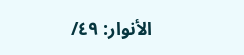الأنوار: ٤٩/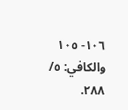١٠٦- ١٠٥ والكافي: ٥/ ٢٨٨.